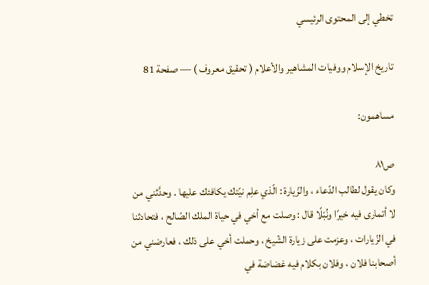تخطي إلى المحتوى الرئيسي

تاريخ الإسلام ووفيات المشاهير والأعلام ( تحقيق معروف ) — صفحة 81

مساهمون:

ص٨١
وكان يقول لطالب الدّعاء ، والزّيارة : الّذي علِم نيّتك يكافئك عليها . وحدَّثني من لا أتمارى فيه خيرًا ونُبْلًا قال : وصلت مع أخي في حياة الملك الصّالح ، فتحادثنا في الزّيارات ، وعزمت على زيارة الشّيخ ، وحملت أخي على ذلك ، فعارضني من أصحابنا فلان ، وفلان بكلام فيه غضاضة في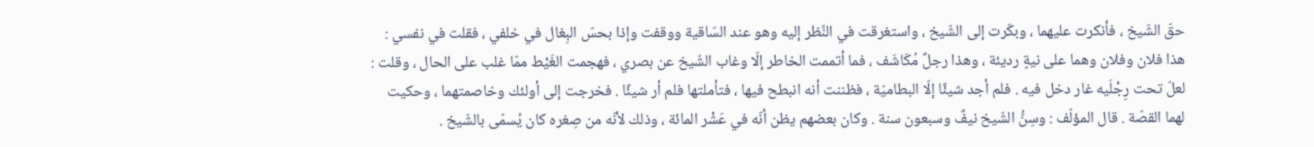حقّ الشّيخ ، فأنكرت عليهما ، وبكّرت إلى الشّيخ ، واستغرقت في النَّظر إليه وهو عند السّاقية ووقفت وإذا بحسّ البِغال في خلفي ، فقلت في نفسي : هذا فلان وفلان وهما على نيةٍ رديئة ، وهذا رجلٌ مُكَاشَف ، فما أتممت الخاطر إلّا وغاب الشّيخ عن بصري ، فهجمت الغَيْط ممّا غلب على الحال ، وقلت : لعلّ تحت رِجْلَيه غار دخل فيه . فلم أجد شيئًا إلّا البطاميّة ، فظننت أنه انبطح فيها ، فتأملتها فلم أر شيئًا . فخرجت إلى أولئك وخاصمتهما ، وحكيت لهما القصّة . قال المؤلّف : وسِنُّ الشّيخ نيفٌ وسبعون سنة . وكان بعضهم يظن أنّه في عَشْر المائة ، وذلك لأنّه من صِغره كان يُسمّى بالشّيخ .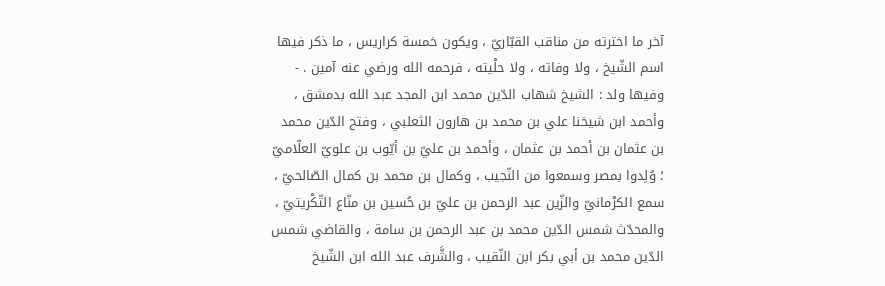آخر ما اخترته من مناقب القبّاريّ ، ويكون خمسة كراريس ، ما ذكر فيها اسم الشّيخ ، ولا وفاته ، ولا حلْيته ، فرحمه الله ورضي عنه آمين . - وفيها ولد : الشيخ شهاب الدّين محمد ابن المجد عبد الله بدمشق ، وأحمد ابن شيخنا علي بن محمد بن هارون الثعلبي ، وفتح الدّين محمد بن عثمان بن أحمد بن عثمان ، وأحمد بن عليّ بن أيّوب بن علويّ العلّاميّ ؛ وُلِدوا بمصر وسمعوا من النّجيب ، وكمال بن محمد بن كمال الصّالحيّ ، سمع الكرْمانيّ والزّين عبد الرحمن بن عليّ بن حُسين بن منّاع التّكْريتيّ ، والمحدّث شمس الدّين محمد بن عبد الرحمن بن سامة ، والقاضي شمس الدّين محمد بن أبي بكر ابن النّقيب ، والشَّرف عبد الله ابن الشّيخ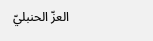العزّ الحنبليّ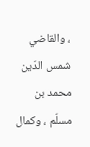، والقاضي شمس الدّين محمد بن مسلّم ، وكمال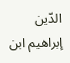الدّين إبراهيم ابن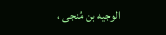الوجيه بن مُنجى ،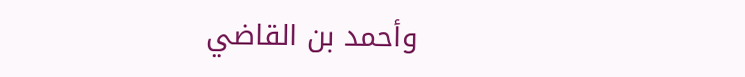وأحمد بن القاضي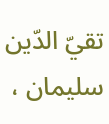تقيّ الدّين سليمان ،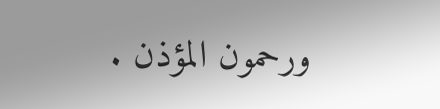ورحمون المؤذن .